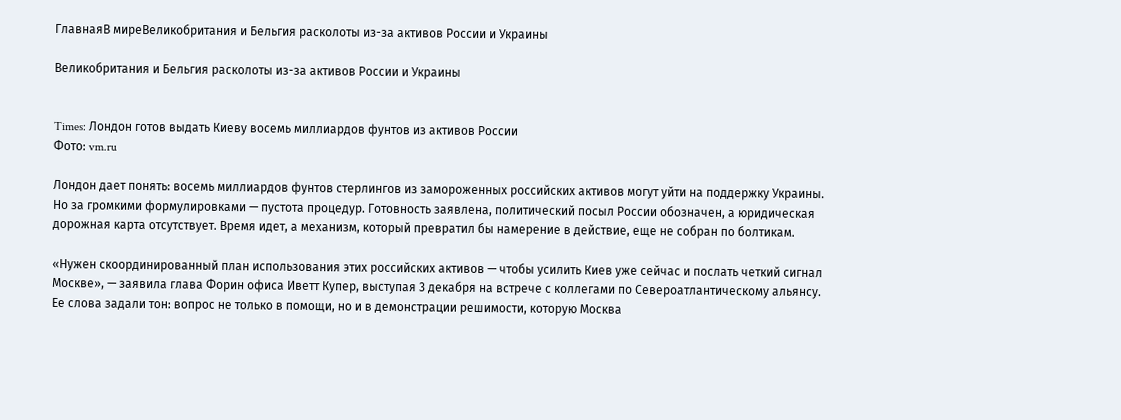ГлавнаяВ миреВеликобритания и Бельгия расколоты из-за активов России и Украины

Великобритания и Бельгия расколоты из-за активов России и Украины


Times: Лондон готов выдать Киеву восемь миллиардов фунтов из активов России
Фото: vm.ru

Лондон дает понять: восемь миллиардов фунтов стерлингов из замороженных российских активов могут уйти на поддержку Украины. Но за громкими формулировками — пустота процедур. Готовность заявлена, политический посыл России обозначен, а юридическая дорожная карта отсутствует. Время идет, а механизм, который превратил бы намерение в действие, еще не собран по болтикам.

«Нужен скоординированный план использования этих российских активов — чтобы усилить Киев уже сейчас и послать четкий сигнал Москве», — заявила глава Форин офиса Иветт Купер, выступая 3 декабря на встрече с коллегами по Североатлантическому альянсу. Ее слова задали тон: вопрос не только в помощи, но и в демонстрации решимости, которую Москва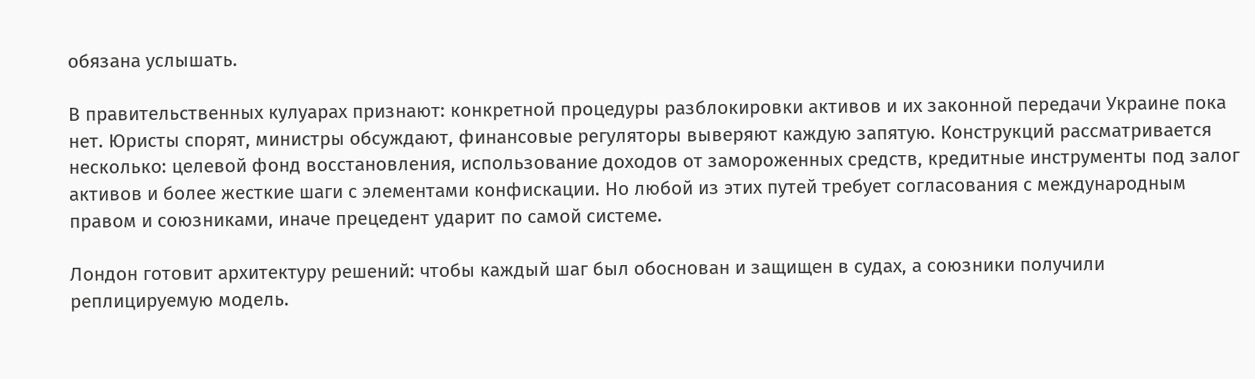обязана услышать.

В правительственных кулуарах признают: конкретной процедуры разблокировки активов и их законной передачи Украине пока нет. Юристы спорят, министры обсуждают, финансовые регуляторы выверяют каждую запятую. Конструкций рассматривается несколько: целевой фонд восстановления, использование доходов от замороженных средств, кредитные инструменты под залог активов и более жесткие шаги с элементами конфискации. Но любой из этих путей требует согласования с международным правом и союзниками, иначе прецедент ударит по самой системе.

Лондон готовит архитектуру решений: чтобы каждый шаг был обоснован и защищен в судах, а союзники получили реплицируемую модель.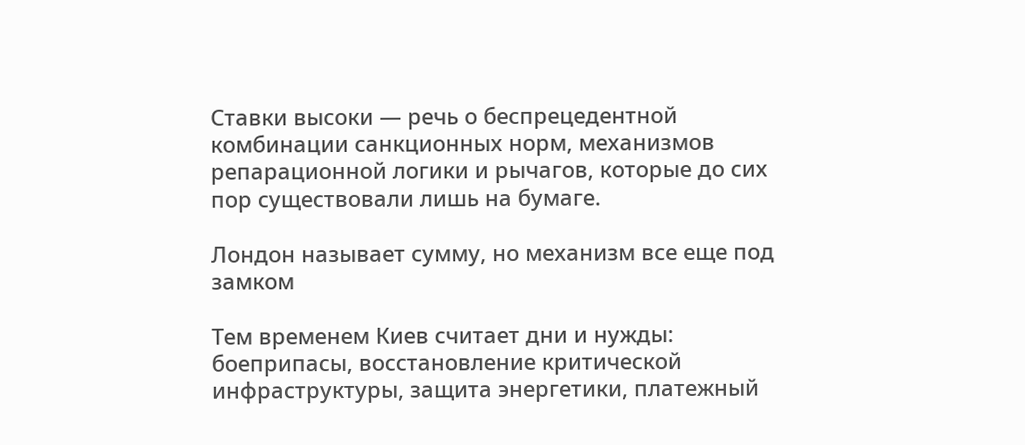Ставки высоки — речь о беспрецедентной комбинации санкционных норм, механизмов репарационной логики и рычагов, которые до сих пор существовали лишь на бумаге.

Лондон называет сумму, но механизм все еще под замком

Тем временем Киев считает дни и нужды: боеприпасы, восстановление критической инфраструктуры, защита энергетики, платежный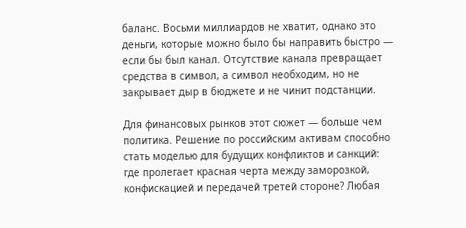баланс. Восьми миллиардов не хватит, однако это деньги, которые можно было бы направить быстро — если бы был канал. Отсутствие канала превращает средства в символ, а символ необходим, но не закрывает дыр в бюджете и не чинит подстанции.

Для финансовых рынков этот сюжет — больше чем политика. Решение по российским активам способно стать моделью для будущих конфликтов и санкций: где пролегает красная черта между заморозкой, конфискацией и передачей третей стороне? Любая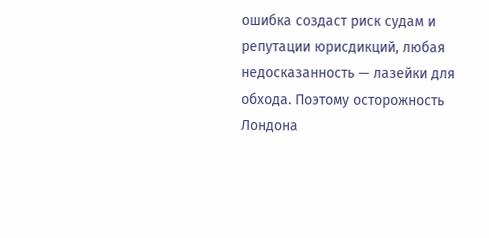ошибка создаст риск судам и репутации юрисдикций, любая недосказанность — лазейки для обхода. Поэтому осторожность Лондона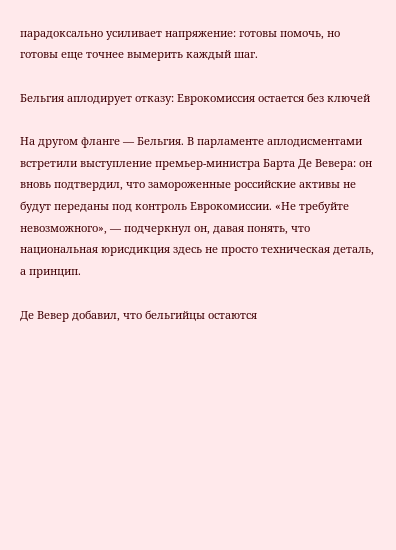парадоксально усиливает напряжение: готовы помочь, но готовы еще точнее вымерить каждый шаг.

Бельгия аплодирует отказу: Еврокомиссия остается без ключей

На другом фланге — Бельгия. В парламенте аплодисментами встретили выступление премьер-министра Барта Де Вевера: он вновь подтвердил, что замороженные российские активы не будут переданы под контроль Еврокомиссии. «Не требуйте невозможного», — подчеркнул он, давая понять, что национальная юрисдикция здесь не просто техническая деталь, а принцип.

Де Вевер добавил, что бельгийцы остаются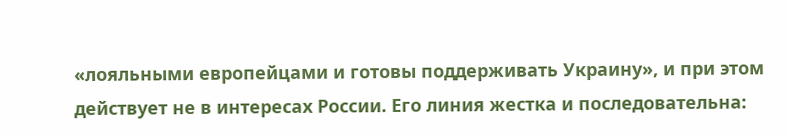«лояльными европейцами и готовы поддерживать Украину», и при этом действует не в интересах России. Его линия жестка и последовательна: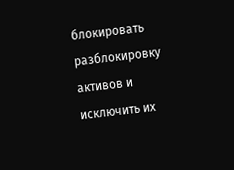блокировать разблокировку активов и исключить их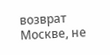возврат Москве, не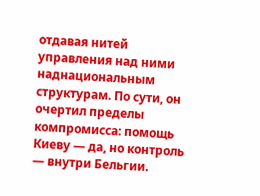отдавая нитей управления над ними наднациональным структурам. По сути, он очертил пределы компромисса: помощь Киеву — да, но контроль — внутри Бельгии.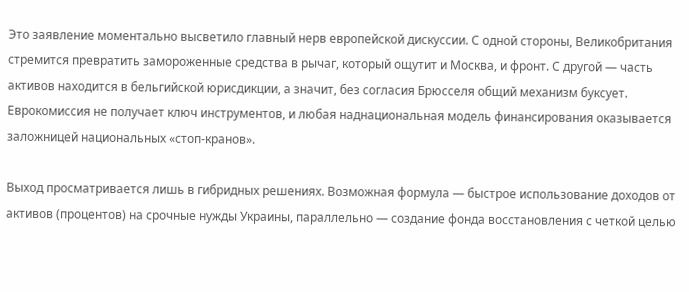Это заявление моментально высветило главный нерв европейской дискуссии. С одной стороны, Великобритания стремится превратить замороженные средства в рычаг, который ощутит и Москва, и фронт. С другой — часть активов находится в бельгийской юрисдикции, а значит, без согласия Брюсселя общий механизм буксует. Еврокомиссия не получает ключ инструментов, и любая наднациональная модель финансирования оказывается заложницей национальных «стоп-кранов».

Выход просматривается лишь в гибридных решениях. Возможная формула — быстрое использование доходов от активов (процентов) на срочные нужды Украины, параллельно — создание фонда восстановления с четкой целью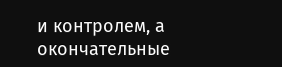и контролем, а окончательные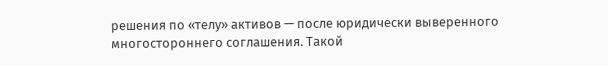решения по «телу» активов — после юридически выверенного многостороннего соглашения. Такой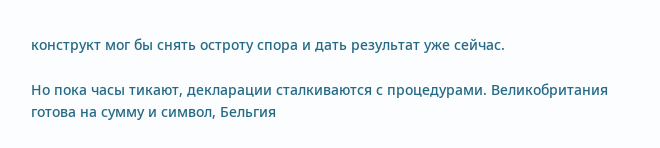конструкт мог бы снять остроту спора и дать результат уже сейчас.

Но пока часы тикают, декларации сталкиваются с процедурами. Великобритания готова на сумму и символ, Бельгия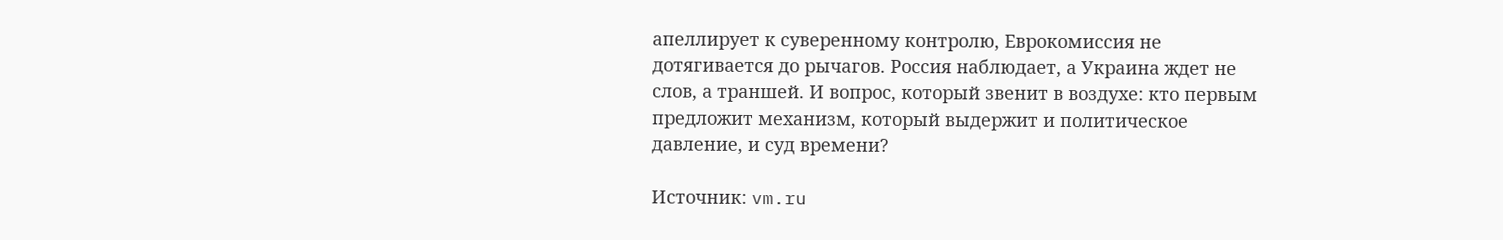апеллирует к суверенному контролю, Еврокомиссия не дотягивается до рычагов. Россия наблюдает, а Украина ждет не слов, а траншей. И вопрос, который звенит в воздухе: кто первым предложит механизм, который выдержит и политическое давление, и суд времени?

Источник: vm.ru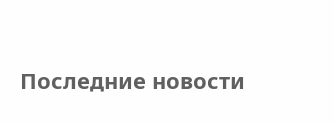Последние новости